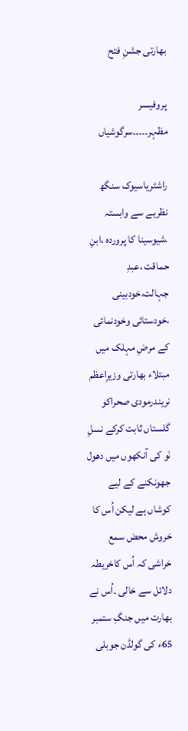بھارتی جشنِ فتح

پروفیسر مظہر۔۔۔۔۔سرگوشیاں

راشٹریاسیوک سنگھ نظریے سے وابستہ ،شیوسینا کا پروردہ ،ابنِ حماقت ،عبدِ جہالت،خودبینی ،خودستائی وخودنمائی کے مرضِ مہلک میں مبتلاء بھارتی وزیرِاعظم نریندرمودی صحراکو گلستاں ثابت کرکے نسلِ نَو کی آنکھوں میں دھول جھونکنے کے لیے کوشاں ہے لیکن اُس کا خروش محض سمع خراشی کہ اُس کاخریطہ دلائل سے خالی ۔اُس نے بھارت میں جنگِ ستمبر 65ء کی گولڈن جوبلی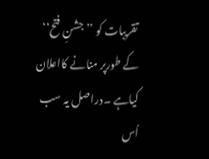تقریبات کو ’’جشنِ فتح‘‘ کے طورپر منانے کااعلان کیاہے ۔دراصل یہ سب اُس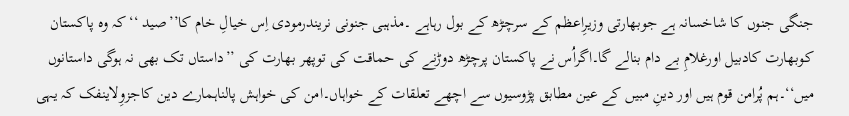جنگی جنوں کا شاخسانہ ہے جوبھارتی وزیرِاعظم کے سرچڑھ کے بول رہاہے ۔مذہبی جنونی نریندرمودی اِس خیالِ خام کا’’صید ‘‘کہ وہ پاکستان کوبھارت کادبیل اورغلامِ بے دام بنالے گا۔اگراُس نے پاکستان پرچڑھ دوڑنے کی حماقت کی توپھر بھارت کی ’’داستاں تک بھی نہ ہوگی داستانوں میں‘‘۔ہم پُرامن قوم ہیں اور دینِ مبیں کے عین مطابق پڑوسیوں سے اچھے تعلقات کے خواہاں۔امن کی خواہش پالناہمارے دین کاجزوِلاینفک کہ یہی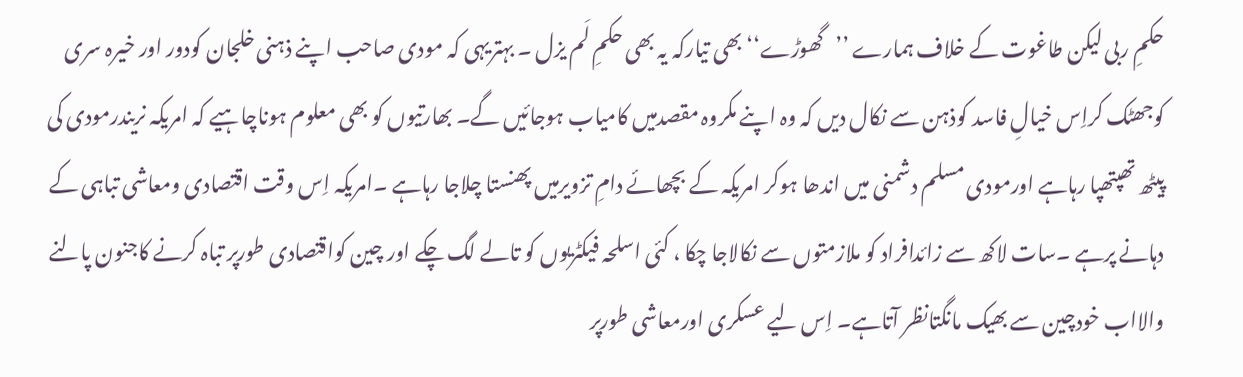حکمِ ربی لیکن طاغوت کے خلاف ہمارے ’’گھوڑے‘‘ بھی تیارکہ یہ بھی حکمِ لَم یزل ۔ بہتریہی کہ مودی صاحب اپنے ذہنی خلجان کودور اور خیرہ سری کوجھٹک کراِس خیالِ فاسد کوذہن سے نکال دیں کہ وہ اپنے مکروہ مقصدمیں کامیاب ہوجائیں گے۔ بھارتیوں کو بھی معلوم ہوناچاہیے کہ امریکہ نریندرمودی کی پیٹھ تھپتھپا رہاہے اورمودی مسلم دشمنی میں اندھا ہوکر امریکہ کے بچھائے دامِ تزویرمیں پھنستا چلاجا رہاہے ۔امریکہ اِس وقت اقتصادی ومعاشی تباہی کے دہانے پرہے ۔سات لاکھ سے زائدافراد کو ملازمتوں سے نکالاجا چکا ، کئی اسلحہ فیکٹریوں کو تالے لگ چکے اور چین کواقتصادی طورپر تباہ کرنے کاجنون پالنے والااب خودچین سے بھیک مانگتانظر آتاہے۔ اِس لیے عسکری اورمعاشی طورپر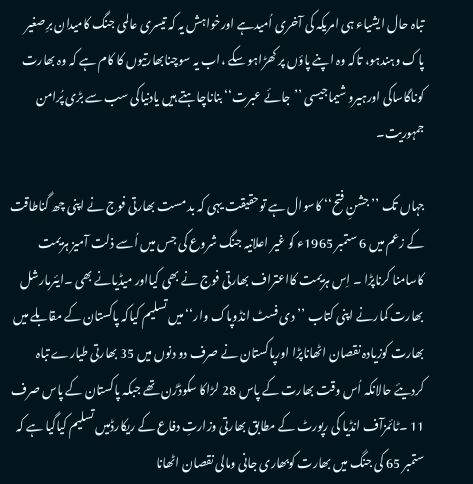تباہ حال ایشیاء ہی امریکہ کی آخری اُمیدہے اورخواہش یہ کہ تیسری عالمی جنگ کامیدان برِصغیر پاک وہندہو، تاکہ وہ اپنے پاؤں پر کھڑاہو سکے ،اب یہ سوچنابھارتیوں کا کام ہے کہ وہ بھارت کوناگاساکی اورہیرو شیماجیسی ’’جائے عبرت‘‘ بناناچاہتے ہیں یادنیاکی سب سے بڑی پُرامن جمہوریت۔

جہاں تک ’’جشنِ فتح‘‘ کاسوال ہے توحقیقت یہی کہ بد مست بھارتی فوج نے اپنی چھ گناطاقت کے زعم میں 6 ستمبر 1965ء کو غیر اعلانیہ جنگ شروع کی جس میں اُسے ذلت آمیز ہزیمت کاسامنا کرناپڑا ۔ اِس ہزیمت کااعتراف بھارتی فوج نے بھی کیااور میڈیانے بھی ۔ایئرمارشل بھارت کمارنے اپنی کتاب ’’دی فسٹ انڈوپاک وار‘‘میں تسلیم کیاکہ پاکستان کے مقابلے میں بھارت کوزیادہ نقصان اٹھاناپڑا اورپاکستان نے صرف دو دنوں میں 35 بھارتی طیارے تباہ کردیئے حالانکہ اُس وقت بھارت کے پاس 28 لڑاکا سکوڈڑن تھے جبکہ پاکستان کے پاس صرف 11 ۔ٹائمزآف انڈیا کی رپورٹ کے مطابق بھارتی وزارتِ دفاع کے ریکارڈمیں تسلیم کیاگیا ہے کہ ستمبر 65 کی جنگ میں بھارت کوبھاری جانی ومالی نقصان اٹھانا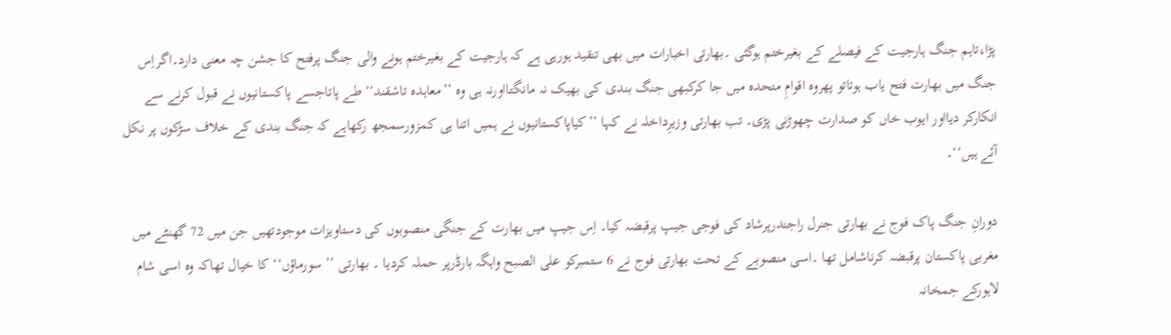پڑا،تاہم جنگ ہارجیت کے فیصلے کے بغیرختم ہوگئی ۔بھارتی اخبارات میں بھی تنقید ہورہی ہے کہ ہارجیت کے بغیرختم ہونے والی جنگ پرفتح کا جشن چہ معنی دارد۔اگراِس جنگ میں بھارت فتح یاب ہوتاتو پھروہ اقوامِ متحدہ میں جا کرکبھی جنگ بندی کی بھیک نہ مانگتااورنہ ہی وہ ’’معاہدہ تاشقند‘‘ طے پاتاجسے پاکستانیوں نے قبول کرنے سے انکارکر دیااور ایوب خاں کو صدارت چھوڑنی پڑی۔ تب بھارتی وزیرِداخلہ نے کہا ’’کیاپاکستانیوں نے ہمیں اتنا ہی کمزورسمجھ رکھاہے کہ جنگ بندی کے خلاف سڑکوں پر نکل آئے ہیں‘‘۔

دورانِ جنگ پاک فوج نے بھارتی جنرل راجندرپرشاد کی فوجی جیپ پرقبضہ کیا۔ اِس جیپ میں بھارت کے جنگی منصوبوں کی دستاویزات موجودتھیں جن میں 72 گھنٹے میں مغربی پاکستان پرقبضہ کرناشامل تھا ۔اسی منصوبے کے تحت بھارتی فوج نے 6 ستمبرکو علی الصبح واہگہ بارڈرپر حملہ کردیا ۔ بھارتی ’’ سورماؤں‘‘ کا خیال تھاکہ وہ اسی شام لاہورکے جمخانہ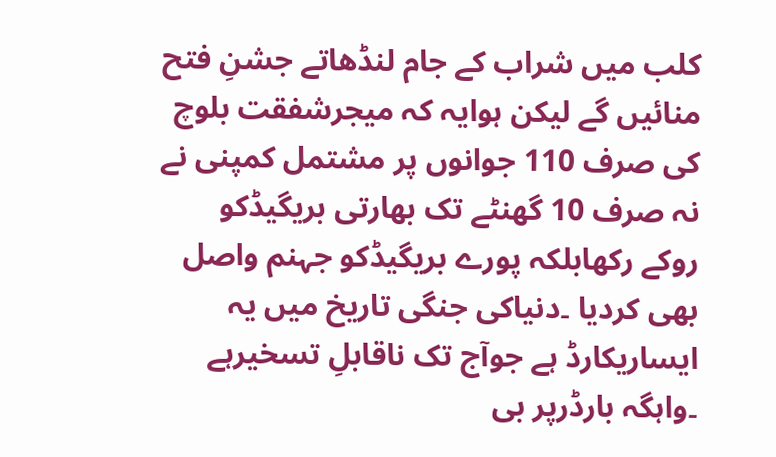کلب میں شراب کے جام لنڈھاتے جشنِ فتح منائیں گے لیکن ہوایہ کہ میجرشفقت بلوچ کی صرف 110 جوانوں پر مشتمل کمپنی نے نہ صرف 10 گھنٹے تک بھارتی بریگیڈکو روکے رکھابلکہ پورے بریگیڈکو جہنم واصل بھی کردیا ۔دنیاکی جنگی تاریخ میں یہ ایساریکارڈ ہے جوآج تک ناقابلِ تسخیرہے ۔واہگہ بارڈرپر بی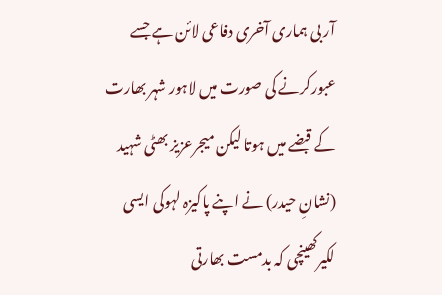آر بی ہماری آخری دفاعی لائن ہے جسے عبورکرنے کی صورت میں لاہور شہر بھارت کے قبضے میں ہوتا لیکن میجرعزیز بھٹی شہید (نشانِ حیدر) نے اپنے پاکیزہ لہوکی ایسی لکیرکھینچی کہ بدمست بھارتی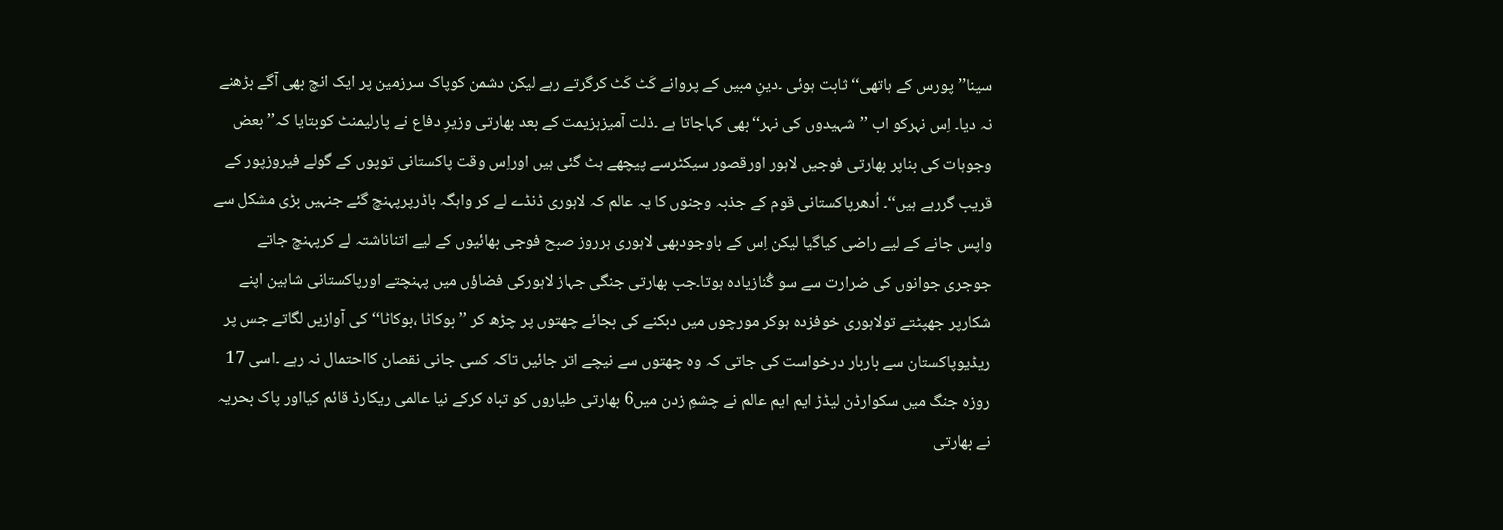سینا’’پورس کے ہاتھی‘‘ ثابت ہوئی ۔دینِ مبیں کے پروانے کَٹ کَٹ کرگرتے رہے لیکن دشمن کوپاک سرزمین پر ایک انچ بھی آگے بڑھنے نہ دیا۔ اِس نہرکو اب ’’شہیدوں کی نہر‘‘بھی کہاجاتا ہے ۔ذلت آمیزہزیمت کے بعد بھارتی وزیرِ دفاع نے پارلیمنٹ کوبتایا کہ’’ بعض وجوہات کی بناپر بھارتی فوجیں لاہور اورقصور سیکٹرسے پیچھے ہٹ گئی ہیں اوراِس وقت پاکستانی توپوں کے گولے فیروزپور کے قریب گررہے ہیں‘‘۔ اُدھرپاکستانی قوم کے جذبہ وجنوں کا یہ عالم کہ لاہوری ڈنڈے لے کر واہگہ باڈرپرپہنچ گئے جنہیں بڑی مشکل سے واپس جانے کے لیے راضی کیاگیا لیکن اِس کے باوجودبھی لاہوری ہرروز صبح فوجی بھائیوں کے لیے اتناناشتہ لے کرپہنچ جاتے جوجری جوانوں کی ضرارت سے سو گُنازیادہ ہوتا۔جب بھارتی جنگی جہاز لاہورکی فضاؤں میں پہنچتے اورپاکستانی شاہین اپنے شکارپر جھپٹتے تولاہوری خوفزدہ ہوکر مورچوں میں دبکنے کی بجائے چھتوں پر چڑھ کر ’’بوکاٹا ،بوکاٹا‘‘ کی آوازیں لگاتے جس پر ریڈیوپاکستان سے باربار درخواست کی جاتی کہ وہ چھتوں سے نیچے اتر جائیں تاکہ کسی جانی نقصان کااحتمال نہ رہے ۔اسی 17 روزہ جنگ میں سکوارڈن لیڈڑ ایم ایم عالم نے چشمِ زدن میں6 بھارتی طیاروں کو تباہ کرکے نیا عالمی ریکارڈ قائم کیااور پاک بحریہ نے بھارتی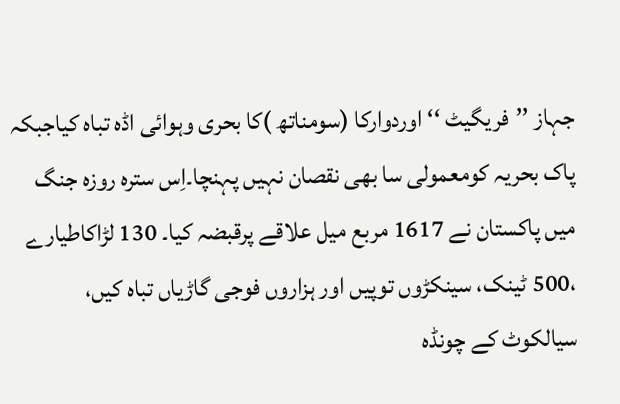جہاز ’’فریگیٹ ‘‘ اوردوارکا (سومناتھ )کا بحری وہوائی اڈہ تباہ کیاجبکہ پاک بحریہ کومعمولی سا بھی نقصان نہیں پہنچا۔اِس سترہ روزہ جنگ میں پاکستان نے 1617 مربع میل علاقے پرقبضہ کیا۔ 130 لڑاکاطیارے ،500 ٹینک، سینکڑوں توپیں اور ہزاروں فوجی گاڑیاں تباہ کیں، سیالکوٹ کے چونڈہ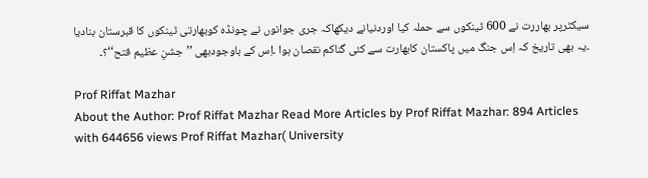سیکٹرپر بھاررت نے 600 ٹینکوں سے حملہ کیا اوردنیانے دیکھاکہ جری جوانوں نے چونڈہ کوبھارتی ٹینکوں کا قبرستان بنادیا ۔یہ بھی تاریخ کہ اِس جنگ میں پاکستان کابھارت سے کئی گناکم نقصان ہوا ۔اِس کے باوجودبھی ’’جشنِ عظیم فتح‘‘؟۔

Prof Riffat Mazhar
About the Author: Prof Riffat Mazhar Read More Articles by Prof Riffat Mazhar: 894 Articles with 644656 views Prof Riffat Mazhar( University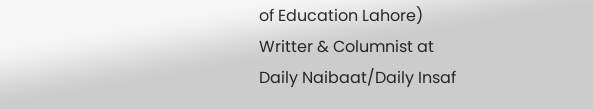of Education Lahore)
Writter & Columnist at
Daily Naibaat/Daily Insaf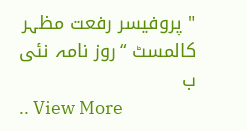" پروفیسر رفعت مظہر کالمسٹ “روز نامہ نئی ب
.. View More